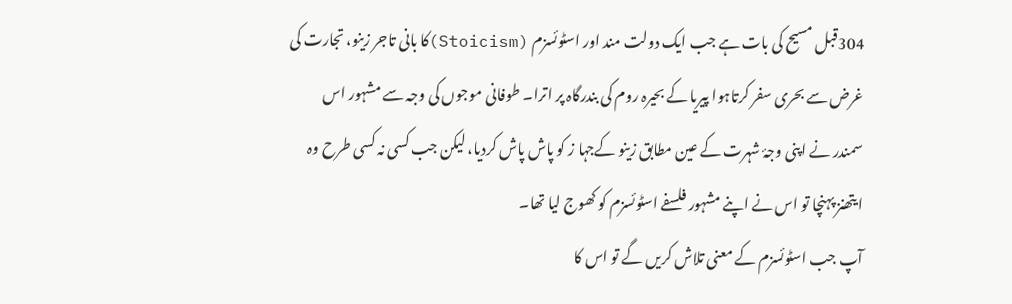304قبل مسیح کی بات ہے جب ایک دولت مند اور اسٹوئسزم (Stoicism)کا بانی تاجر زینو، تجارت کی غرض سے بحری سفر کرتاہوا پیریا کے بحیرہ روم کی بندرگاہ پر اترا۔ طوفانی موجوں کی وجہ سے مشہور اس سمندر نے اپنی وجۂ شہرت کے عین مطابق زینو کےجہا ز کو پاش پاش کردیا، لیکن جب کسی نہ کسی طرح وہ ایتھنز پہنچا تو اس نے اپنے مشہور فلسفے اسٹوئسزم کو کھوج لیا تھا۔
آپ جب اسٹوئسزم کے معنی تلاش کریں گے تو اس کا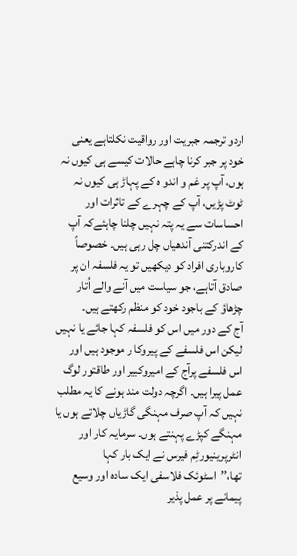اردو ترجمہ جبریت اور رواقیت نکلتاہے یعنی خود پر جبر کرنا چاہے حالات کیسے ہی کیوں نہ ہوں، آپ پر غم و اندو ہ کے پہاڑ ہی کیوں نہ ٹوٹ پڑیں، آپ کے چہرے کے تاثرات اور احساسات سے یہ پتہ نہیں چلنا چاہئےکہ آپ کے اندرکتنی آندھیاں چل رہی ہیں۔ خصوصاً کاروباری افراد کو دیکھیں تو یہ فلسفہ ان پر صادق آتاہے، جو سیاست میں آنے والے اُتار چڑھاؤ کے باجود خود کو منظم رکھتے ہیں۔
آج کے دور میں اس کو فلسفہ کہا جائے یا نہیں لیکن اس فلسفے کے پیروکا ر موجود ہیں اور اس فلسفے پرآج کے امیروکبیر اور طاقتور لوگ عمل پیرا ہیں۔ اگرچہ دولت مند ہونے کا یہ مطلب نہیں کہ آپ صرف مہنگی گاڑیاں چلاتے ہوں یا مہنگے کپڑے پہنتے ہوں۔ سرمایہ کار اور انٹرپرینیورٹِم فیرس نے ایک بار کہا تھا،’’اسٹوئک فلاسفی ایک سادہ اور وسیع پیمانے پر عمل پذیر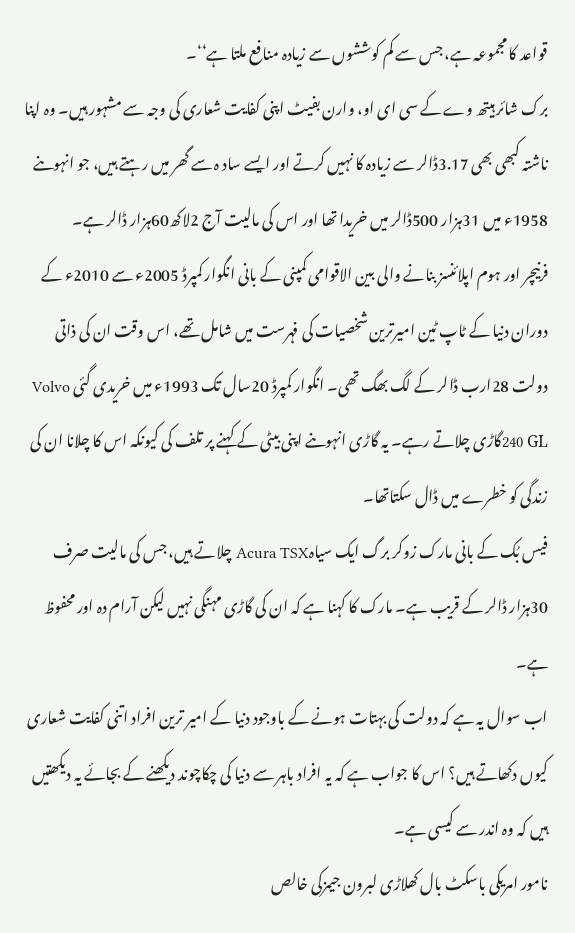قواعد کا مجموعہ ہے، جس سے کم کوششوں سے زیادہ منافع ملتا ہے‘‘۔
برک شائر ہیتھ وے کے سی ای او، وارن بفیٹ اپنی کفایت شعاری کی وجہ سے مشہور ہیں۔ وہ اپنا ناشتہ کبھی بھی 3.17ڈالر سے زیادہ کا نہیں کرتے اور ایسے ساد ہ سے گھر میں رہتے ہیں، جو انہوںنے 1958ء میں 31ہزار 500ڈالر میں خریدا تھا اور اس کی مالیت آج 2لاکھ60ہزار ڈالر ہے۔
فرنیچر اور ہوم اپلائنسز بنانے والی بین الاقوامی کمپنی کے بانی انگوار کمپرڈ 2005ء سے 2010ء کے دوران دنیا کے ٹاپ ٹین امیرترین شخصیات کی فہرست میں شامل تھے، اس وقت ان کی ذاتی دولت 28ارب ڈالر کے لگ بھگ تھی۔ انگوار کمپرڈ 20سال تک 1993ء میں خریدی گئی Volvo 240 GLگاڑی چلاتے رہے۔ یہ گاڑی انہوںنے اپنی بیٹی کے کہنے پر تلف کی کیونکہ اس کا چلانا ان کی زندگی کو خطرے میں ڈال سکتاتھا۔
فیس بُک کے بانی مارک زوکر برگ ایک سیاہAcura TSX چلاتے ہیں، جس کی مالیت صرف 30ہزار ڈالر کے قریب ہے۔ مارک کا کہنا ہے کہ ان کی گاڑی مہنگی نہیں لیکن آرام دہ اور محفوظ ہے۔
اب سوال یہ ہے کہ دولت کی بہتات ہونے کے باوجود دنیا کے امیر ترین افراد اتنی کفایت شعاری کیوں دکھاتے ہیں؟ اس کا جواب ہے کہ یہ افراد باہر سے دنیا کی چکاچوند دیکھنے کے بجائے یہ دیکھتیں ہیں کہ وہ اندر سے کیسی ہے۔
نامور امریکی باسکٹ بال کھلاڑی لبرون جیمزکی خالص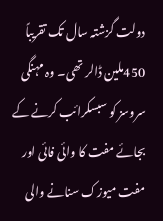دولت گزشتہ سال تک تقریباً 450ملین ڈالر تھی۔ وہ مہنگی سروسز کو سبسکرائب کرنے کے بجائے مفت کا وائی فائی اور مفت میوزک سنانے والی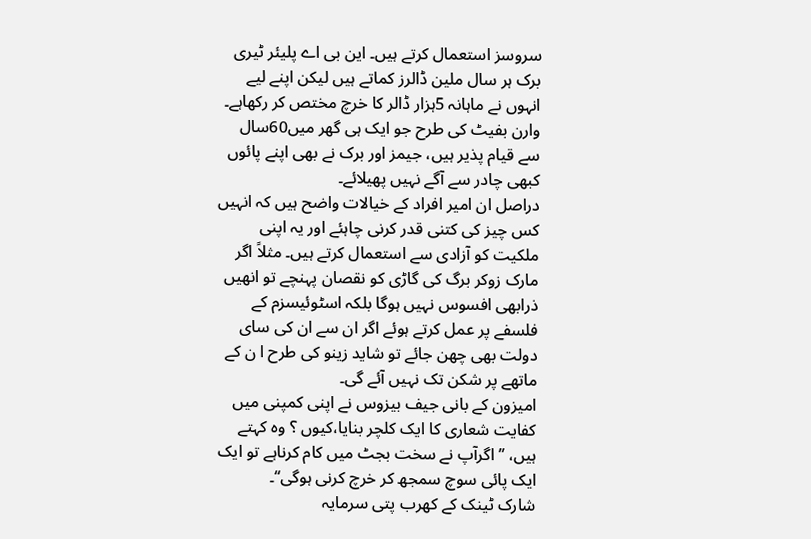سروسز استعمال کرتے ہیں۔ این بی اے پلیئر ٹیری برک ہر سال ملین ڈالرز کماتے ہیں لیکن اپنے لیے انہوں نے ماہانہ 5ہزار ڈالر کا خرچ مختص کر رکھاہے۔ وارن بفیٹ کی طرح جو ایک ہی گھر میں60سال سے قیام پذیر ہیں، جیمز اور برک نے بھی اپنے پائوں کبھی چادر سے آگے نہیں پھیلائے۔
دراصل ان امیر افراد کے خیالات واضح ہیں کہ انہیں کس چیز کی کتنی قدر کرنی چاہئے اور یہ اپنی ملکیت کو آزادی سے استعمال کرتے ہیں۔ مثلاً اگر مارک زوکر برگ کی گاڑی کو نقصان پہنچے تو انھیں ذرابھی افسوس نہیں ہوگا بلکہ اسٹوئیسزم کے فلسفے پر عمل کرتے ہوئے اگر ان سے ان کی سای دولت بھی چھن جائے تو شاید زینو کی طرح ا ن کے ماتھے پر شکن تک نہیں آئے گی۔
امیزون کے بانی جیف بیزوس نے اپنی کمپنی میں کفایت شعاری کا ایک کلچر بنایا،کیوں ؟ وہ کہتے ہیں، ’’اگرآپ نے سخت بجٹ میں کام کرناہے تو ایک ایک پائی سوچ سمجھ کر خرچ کرنی ہوگی‘‘۔
شارک ٹینک کے کھرب پتی سرمایہ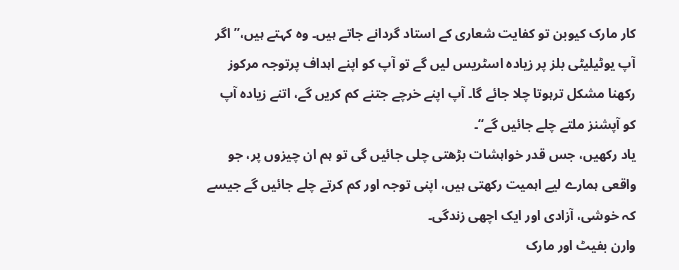کار مارک کیوبن تو کفایت شعاری کے استاد گردانے جاتے ہیں۔ وہ کہتے ہیں،’’ اگر آپ یوٹیلیٹی بلز پر زیادہ اسٹریس لیں گے تو آپ کو اپنے اہداف پرتوجہ مرکوز رکھنا مشکل ترہوتا چلا جائے گا۔ آپ اپنے خرچے جتنے کم کریں گے، اتنے زیادہ آپ کو آپشنز ملتے چلے جائیں گے‘‘۔
یاد رکھیں، جس قدر خواہشات بڑھتی چلی جائیں گی تو ہم ان چیزوں پر، جو واقعی ہمارے لیے اہمیت رکھتی ہیں، اپنی توجہ اور کم کرتے چلے جائیں گے جیسے کہ خوشی، آزادی اور ایک اچھی زندگی۔
وارن بفیٹ اور مارک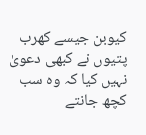کیوبن جیسے کھرب پتیوں نے کبھی دعویٰ نہیں کیا کہ وہ سب کچھ جانتے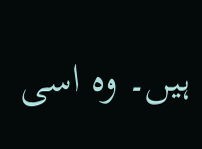ہیں۔ وہ اسی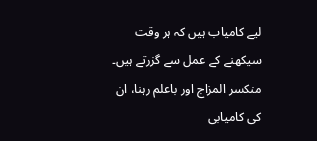لیے کامیاب ہیں کہ ہر وقت سیکھنے کے عمل سے گزرتے ہیں۔ منکسر المزاج اور باعلم رہنا، ان کی کامیابی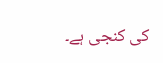کی کنجی ہے۔